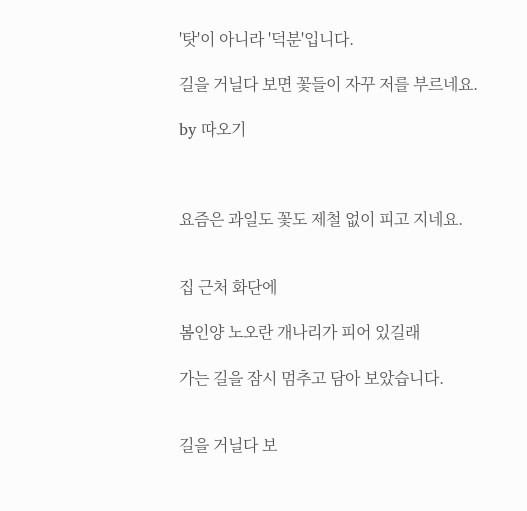'탓'이 아니라 '덕분'입니다.

길을 거닐다 보면 꽃들이 자꾸 저를 부르네요.

by 따오기



요즘은 과일도 꽃도 제철 없이 피고 지네요.


집 근처 화단에

봄인양 노오란 개나리가 피어 있길래

가는 길을 잠시 멈추고 담아 보았습니다.


길을 거닐다 보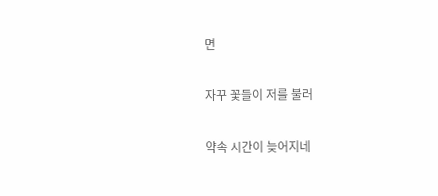면

자꾸 꽃들이 저를 불러

약속 시간이 늦어지네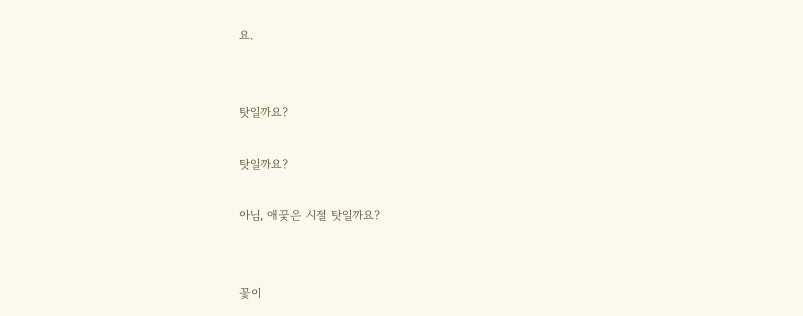요.


탓일까요?

탓일까요?

아님, 애꿎은 시절 탓일까요?


꽃이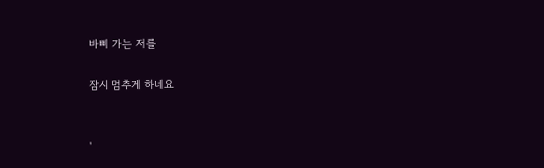바삐 가는 저를

잠시 멈추게 하네요


'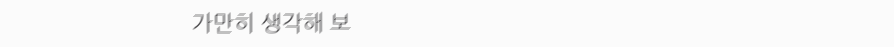가만히 생각해 보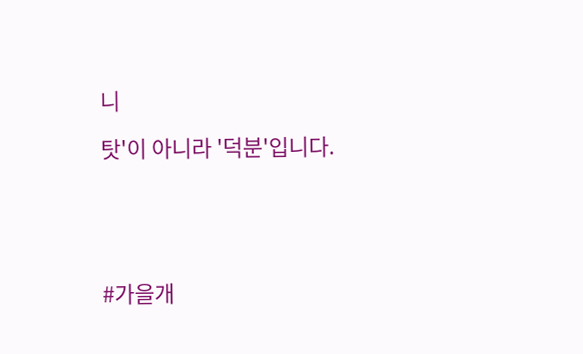니

탓'이 아니라 '덕분'입니다.





#가을개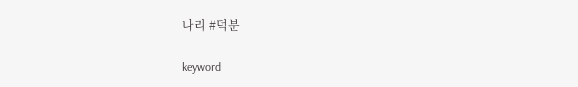나리 #덕분

keyword